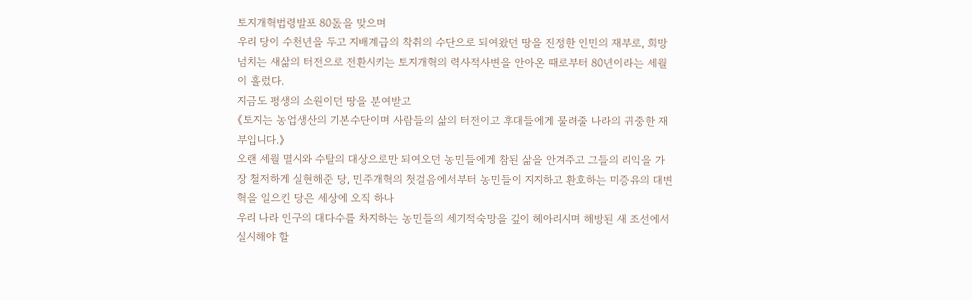토지개혁법령발포 80돐을 맞으며
우리 당이 수천년을 두고 지배계급의 착취의 수단으로 되여왔던 땅을 진정한 인민의 재부로, 희망넘치는 새삶의 터전으로 전환시키는 토지개혁의 력사적사변을 안아온 때로부터 80년이라는 세월이 흘렀다.
지금도 평생의 소원이던 땅을 분여받고
《토지는 농업생산의 기본수단이며 사람들의 삶의 터전이고 후대들에게 물려줄 나라의 귀중한 재부입니다.》
오랜 세월 멸시와 수탈의 대상으로만 되여오던 농민들에게 참된 삶을 안겨주고 그들의 리익을 가장 철저하게 실현해준 당, 민주개혁의 첫걸음에서부터 농민들이 지지하고 환호하는 미증유의 대변혁을 일으킨 당은 세상에 오직 하나
우리 나라 인구의 대다수를 차지하는 농민들의 세기적숙망을 깊이 헤아리시며 해방된 새 조선에서 실시해야 할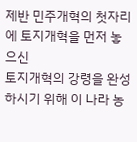제반 민주개혁의 첫자리에 토지개혁을 먼저 놓으신
토지개혁의 강령을 완성하시기 위해 이 나라 농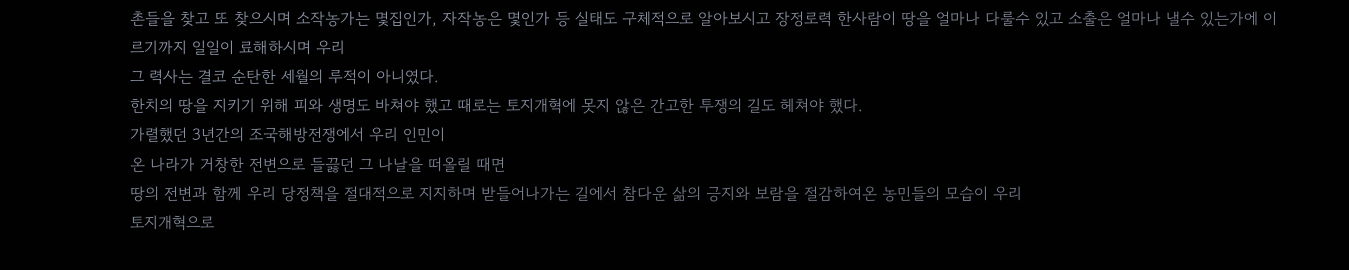촌들을 찾고 또 찾으시며 소작농가는 몇집인가, 자작농은 몇인가 등 실태도 구체적으로 알아보시고 장정로력 한사람이 땅을 얼마나 다룰수 있고 소출은 얼마나 낼수 있는가에 이르기까지 일일이 료해하시며 우리
그 력사는 결코 순탄한 세월의 루적이 아니였다.
한치의 땅을 지키기 위해 피와 생명도 바쳐야 했고 때로는 토지개혁에 못지 않은 간고한 투쟁의 길도 헤쳐야 했다.
가렬했던 3년간의 조국해방전쟁에서 우리 인민이
온 나라가 거창한 전변으로 들끓던 그 나날을 떠올릴 때면
땅의 전변과 함께 우리 당정책을 절대적으로 지지하며 받들어나가는 길에서 참다운 삶의 긍지와 보람을 절감하여온 농민들의 모습이 우리
토지개혁으로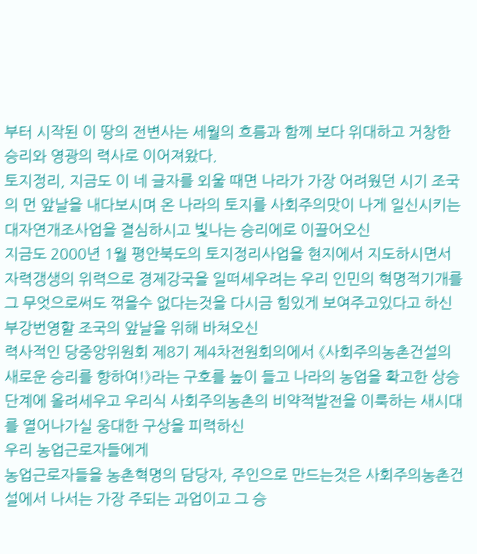부터 시작된 이 땅의 전변사는 세월의 흐름과 함께 보다 위대하고 거창한 승리와 영광의 력사로 이어져왔다.
토지정리, 지금도 이 네 글자를 외울 때면 나라가 가장 어려웠던 시기 조국의 먼 앞날을 내다보시며 온 나라의 토지를 사회주의맛이 나게 일신시키는 대자연개조사업을 결심하시고 빛나는 승리에로 이끌어오신
지금도 2000년 1월 평안북도의 토지정리사업을 현지에서 지도하시면서 자력갱생의 위력으로 경제강국을 일떠세우려는 우리 인민의 혁명적기개를 그 무엇으로써도 꺾을수 없다는것을 다시금 힘있게 보여주고있다고 하신
부강번영할 조국의 앞날을 위해 바쳐오신
력사적인 당중앙위원회 제8기 제4차전원회의에서 《사회주의농촌건설의 새로운 승리를 향하여!》라는 구호를 높이 들고 나라의 농업을 확고한 상승단계에 올려세우고 우리식 사회주의농촌의 비약적발전을 이룩하는 새시대를 열어나가실 웅대한 구상을 피력하신
우리 농업근로자들에게
농업근로자들을 농촌혁명의 담당자, 주인으로 만드는것은 사회주의농촌건설에서 나서는 가장 주되는 과업이고 그 승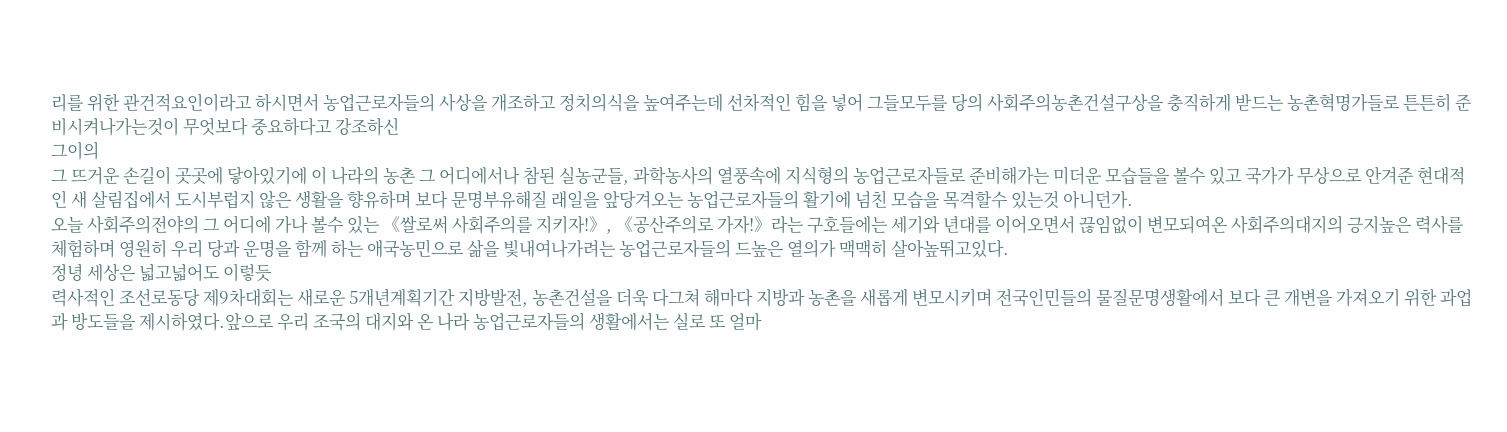리를 위한 관건적요인이라고 하시면서 농업근로자들의 사상을 개조하고 정치의식을 높여주는데 선차적인 힘을 넣어 그들모두를 당의 사회주의농촌건설구상을 충직하게 받드는 농촌혁명가들로 튼튼히 준비시켜나가는것이 무엇보다 중요하다고 강조하신
그이의
그 뜨거운 손길이 곳곳에 닿아있기에 이 나라의 농촌 그 어디에서나 참된 실농군들, 과학농사의 열풍속에 지식형의 농업근로자들로 준비해가는 미더운 모습들을 볼수 있고 국가가 무상으로 안겨준 현대적인 새 살림집에서 도시부럽지 않은 생활을 향유하며 보다 문명부유해질 래일을 앞당겨오는 농업근로자들의 활기에 넘친 모습을 목격할수 있는것 아니던가.
오늘 사회주의전야의 그 어디에 가나 볼수 있는 《쌀로써 사회주의를 지키자!》, 《공산주의로 가자!》라는 구호들에는 세기와 년대를 이어오면서 끊임없이 변모되여온 사회주의대지의 긍지높은 력사를 체험하며 영원히 우리 당과 운명을 함께 하는 애국농민으로 삶을 빛내여나가려는 농업근로자들의 드높은 열의가 맥맥히 살아높뛰고있다.
정녕 세상은 넓고넓어도 이렇듯
력사적인 조선로동당 제9차대회는 새로운 5개년계획기간 지방발전, 농촌건설을 더욱 다그쳐 해마다 지방과 농촌을 새롭게 변모시키며 전국인민들의 물질문명생활에서 보다 큰 개변을 가져오기 위한 과업과 방도들을 제시하였다.앞으로 우리 조국의 대지와 온 나라 농업근로자들의 생활에서는 실로 또 얼마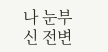나 눈부신 전변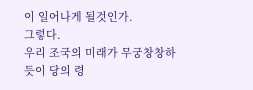이 일어나게 될것인가.
그렇다.
우리 조국의 미래가 무궁창창하듯이 당의 령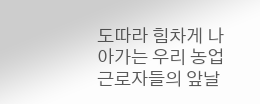도따라 힘차게 나아가는 우리 농업근로자들의 앞날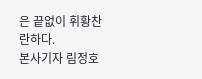은 끝없이 휘황찬란하다.
본사기자 림정호